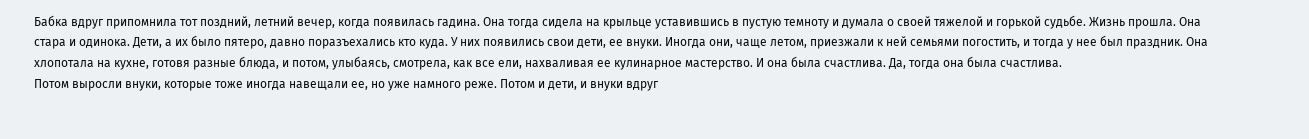Бабка вдруг припомнила тот поздний, летний вечер, когда появилась гадина. Она тогда сидела на крыльце уставившись в пустую темноту и думала о своей тяжелой и горькой судьбе. Жизнь прошла. Она стара и одинока. Дети, а их было пятеро, давно поразъехались кто куда. У них появились свои дети, ее внуки. Иногда они, чаще летом, приезжали к ней семьями погостить, и тогда у нее был праздник. Она хлопотала на кухне, готовя разные блюда, и потом, улыбаясь, смотрела, как все ели, нахваливая ее кулинарное мастерство. И она была счастлива. Да, тогда она была счастлива.
Потом выросли внуки, которые тоже иногда навещали ее, но уже намного реже. Потом и дети, и внуки вдруг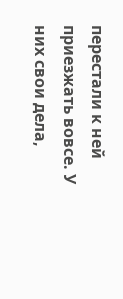перестали к ней приезжать вовсе. У них свои дела,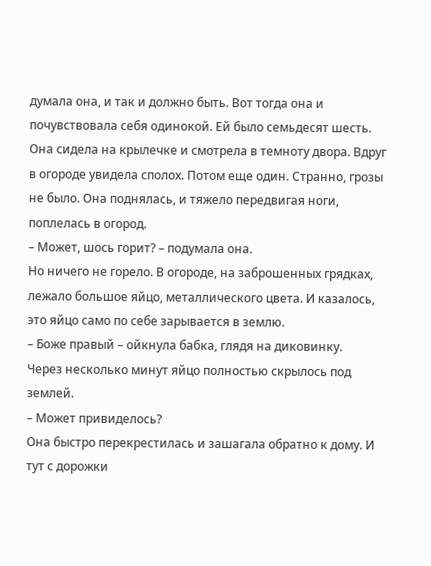думала она, и так и должно быть. Вот тогда она и почувствовала себя одинокой. Ей было семьдесят шесть. Она сидела на крылечке и смотрела в темноту двора. Вдруг в огороде увидела сполох. Потом еще один. Странно, грозы не было. Она поднялась, и тяжело передвигая ноги, поплелась в огород.
– Может, шось горит? – подумала она.
Но ничего не горело. В огороде, на заброшенных грядках, лежало большое яйцо, металлического цвета. И казалось, это яйцо само по себе зарывается в землю.
– Боже правый – ойкнула бабка, глядя на диковинку.
Через несколько минут яйцо полностью скрылось под землей.
– Может привиделось?
Она быстро перекрестилась и зашагала обратно к дому. И тут с дорожки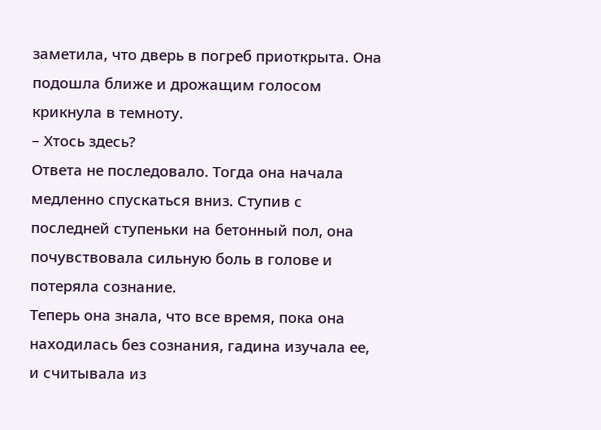заметила, что дверь в погреб приоткрыта. Она подошла ближе и дрожащим голосом крикнула в темноту.
– Хтось здесь?
Ответа не последовало. Тогда она начала медленно спускаться вниз. Ступив с последней ступеньки на бетонный пол, она почувствовала сильную боль в голове и потеряла сознание.
Теперь она знала, что все время, пока она находилась без сознания, гадина изучала ее, и считывала из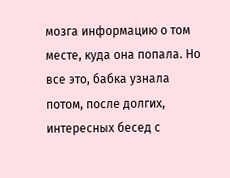мозга информацию о том месте, куда она попала. Но все это, бабка узнала потом, после долгих, интересных бесед с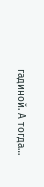гадиной. А тогда…